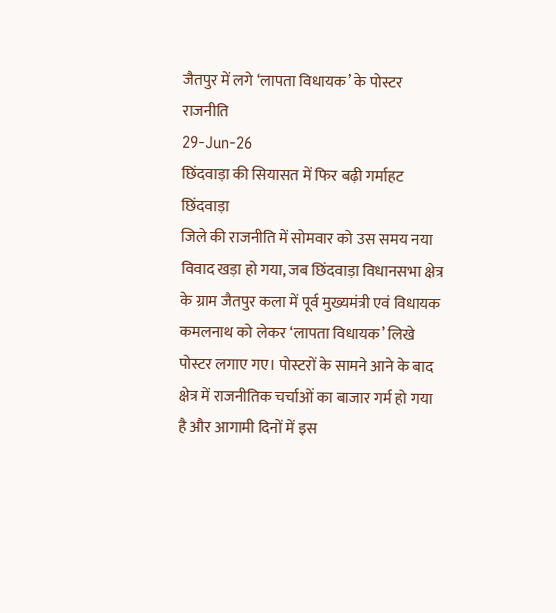जैतपुर में लगे ‘लापता विधायक’ के पोस्टर
राजनीति
29-Jun-26
छिंदवाड़ा की सियासत में फिर बढ़ी गर्माहट
छिंदवाड़ा
जिले की राजनीति में सोमवार को उस समय नया विवाद खड़ा हो गया, जब छिंदवाड़ा विधानसभा क्षेत्र के ग्राम जैतपुर कला में पूर्व मुख्यमंत्री एवं विधायक कमलनाथ को लेकर ‘लापता विधायक’ लिखे पोस्टर लगाए गए। पोस्टरों के सामने आने के बाद क्षेत्र में राजनीतिक चर्चाओं का बाजार गर्म हो गया है और आगामी दिनों में इस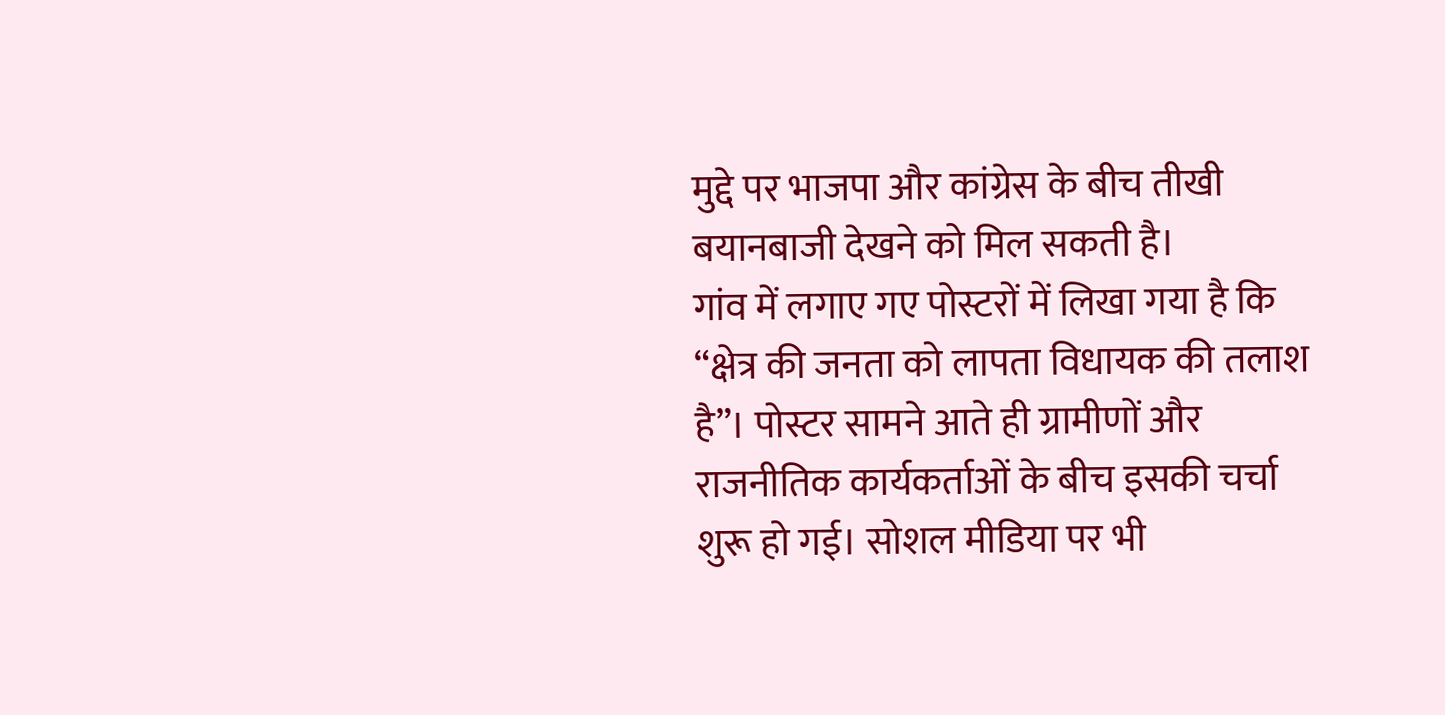मुद्दे पर भाजपा और कांग्रेस के बीच तीखी बयानबाजी देखने को मिल सकती है।
गांव में लगाए गए पोस्टरों में लिखा गया है कि “क्षेत्र की जनता को लापता विधायक की तलाश है”। पोस्टर सामने आते ही ग्रामीणों और राजनीतिक कार्यकर्ताओं के बीच इसकी चर्चा शुरू हो गई। सोशल मीडिया पर भी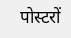पोस्टरों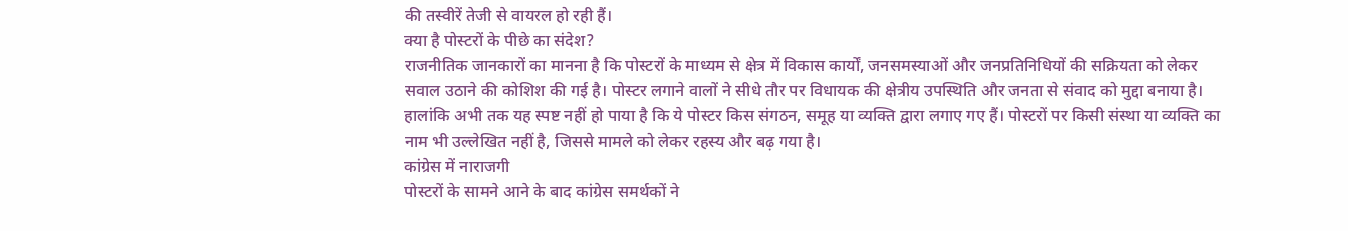की तस्वीरें तेजी से वायरल हो रही हैं।
क्या है पोस्टरों के पीछे का संदेश?
राजनीतिक जानकारों का मानना है कि पोस्टरों के माध्यम से क्षेत्र में विकास कार्यों, जनसमस्याओं और जनप्रतिनिधियों की सक्रियता को लेकर सवाल उठाने की कोशिश की गई है। पोस्टर लगाने वालों ने सीधे तौर पर विधायक की क्षेत्रीय उपस्थिति और जनता से संवाद को मुद्दा बनाया है। हालांकि अभी तक यह स्पष्ट नहीं हो पाया है कि ये पोस्टर किस संगठन, समूह या व्यक्ति द्वारा लगाए गए हैं। पोस्टरों पर किसी संस्था या व्यक्ति का नाम भी उल्लेखित नहीं है, जिससे मामले को लेकर रहस्य और बढ़ गया है।
कांग्रेस में नाराजगी
पोस्टरों के सामने आने के बाद कांग्रेस समर्थकों ने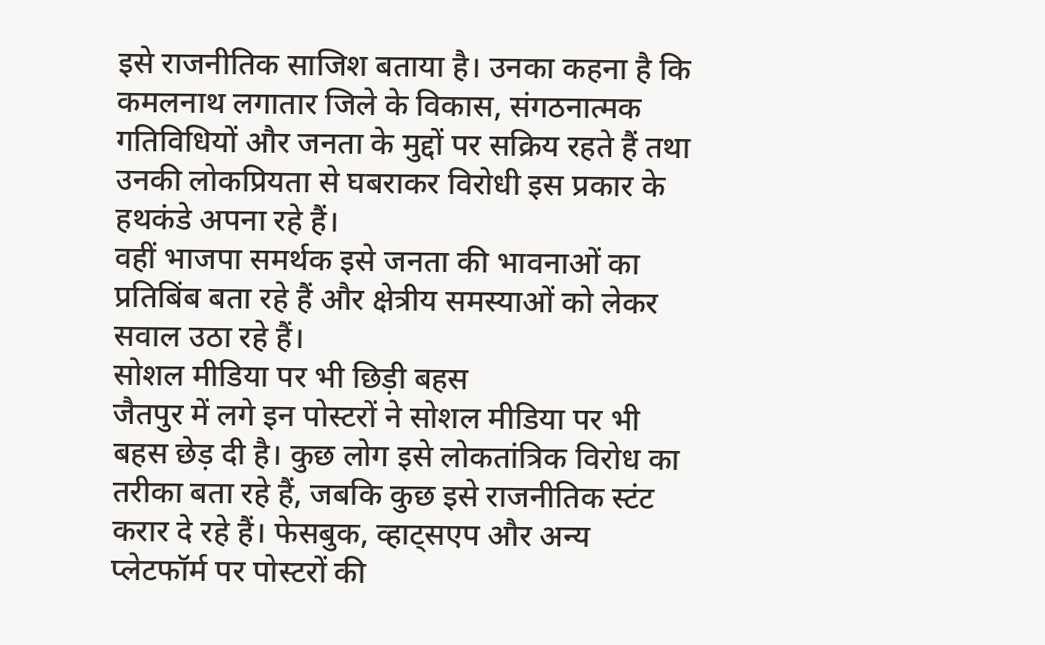इसे राजनीतिक साजिश बताया है। उनका कहना है कि कमलनाथ लगातार जिले के विकास, संगठनात्मक गतिविधियों और जनता के मुद्दों पर सक्रिय रहते हैं तथा उनकी लोकप्रियता से घबराकर विरोधी इस प्रकार के हथकंडे अपना रहे हैं।
वहीं भाजपा समर्थक इसे जनता की भावनाओं का प्रतिबिंब बता रहे हैं और क्षेत्रीय समस्याओं को लेकर सवाल उठा रहे हैं।
सोशल मीडिया पर भी छिड़ी बहस
जैतपुर में लगे इन पोस्टरों ने सोशल मीडिया पर भी बहस छेड़ दी है। कुछ लोग इसे लोकतांत्रिक विरोध का तरीका बता रहे हैं, जबकि कुछ इसे राजनीतिक स्टंट करार दे रहे हैं। फेसबुक, व्हाट्सएप और अन्य प्लेटफॉर्म पर पोस्टरों की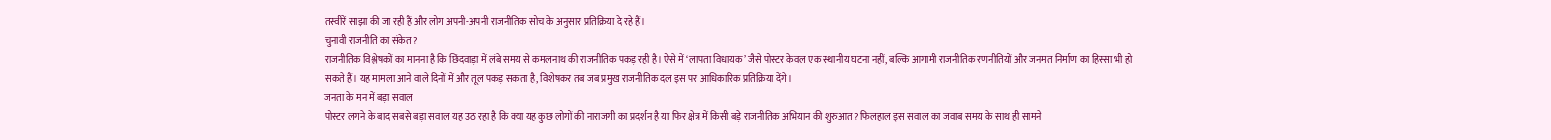तस्वीरें साझा की जा रही हैं और लोग अपनी-अपनी राजनीतिक सोच के अनुसार प्रतिक्रिया दे रहे हैं।
चुनावी राजनीति का संकेत?
राजनीतिक विश्लेषकों का मानना है कि छिंदवाड़ा में लंबे समय से कमलनाथ की राजनीतिक पकड़ रही है। ऐसे में ‘लापता विधायक’ जैसे पोस्टर केवल एक स्थानीय घटना नहीं, बल्कि आगामी राजनीतिक रणनीतियों और जनमत निर्माण का हिस्सा भी हो सकते हैं। यह मामला आने वाले दिनों में और तूल पकड़ सकता है, विशेषकर तब जब प्रमुख राजनीतिक दल इस पर आधिकारिक प्रतिक्रिया देंगे।
जनता के मन में बड़ा सवाल
पोस्टर लगने के बाद सबसे बड़ा सवाल यह उठ रहा है कि क्या यह कुछ लोगों की नाराजगी का प्रदर्शन है या फिर क्षेत्र में किसी बड़े राजनीतिक अभियान की शुरुआत? फिलहाल इस सवाल का जवाब समय के साथ ही सामने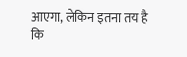आएगा, लेकिन इतना तय है कि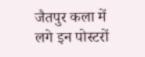जैतपुर कला में लगे इन पोस्टरों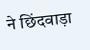ने छिंदवाड़ा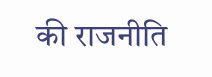की राजनीति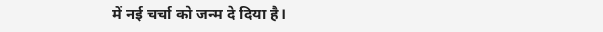में नई चर्चा को जन्म दे दिया है।